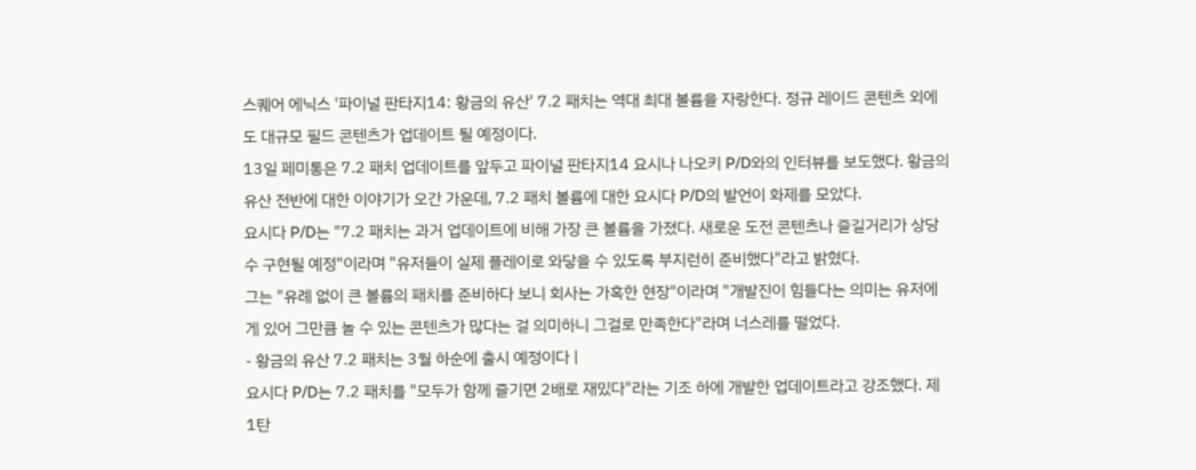스퀘어 에닉스 '파이널 판타지14: 황금의 유산' 7.2 패치는 역대 최대 볼륨을 자랑한다. 정규 레이드 콘텐츠 외에도 대규모 필드 콘텐츠가 업데이트 될 예정이다.
13일 페미통은 7.2 패치 업데이트를 앞두고 파이널 판타지14 요시나 나오키 P/D와의 인터뷰를 보도했다. 황금의 유산 전반에 대한 이야기가 오간 가운데, 7.2 패치 볼륨에 대한 요시다 P/D의 발언이 화제를 모았다.
요시다 P/D는 "7.2 패치는 과거 업데이트에 비해 가장 큰 볼륨을 가졌다. 새로운 도전 콘텐츠나 즐길거리가 상당수 구현될 예정"이라며 "유저들이 실제 플레이로 와닿을 수 있도록 부지런히 준비했다"라고 밝혔다.
그는 "유례 없이 큰 볼륨의 패치를 준비하다 보니 회사는 가혹한 현장"이라며 "개발진이 힘들다는 의미는 유저에게 있어 그만큼 놀 수 있는 콘텐츠가 많다는 걸 의미하니 그걸로 만족한다"라며 너스레를 떨었다.
- 황금의 유산 7.2 패치는 3월 하순에 출시 예정이다 |
요시다 P/D는 7.2 패치를 "모두가 함께 즐기면 2배로 재밌다"라는 기조 하에 개발한 업데이트라고 강조했다. 제 1탄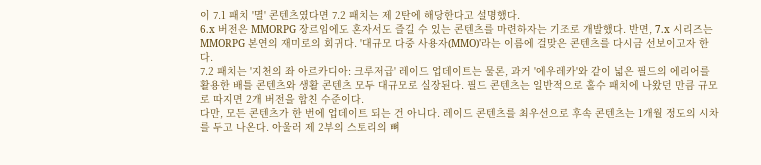이 7.1 패치 '멸' 콘텐츠였다면 7.2 패치는 제 2탄에 해당한다고 설명했다.
6.x 버전은 MMORPG 장르임에도 혼자서도 즐길 수 있는 콘텐츠를 마련하자는 기조로 개발했다. 반면, 7.x 시리즈는 MMORPG 본연의 재미로의 회귀다. '대규모 다중 사용자(MMO)'라는 이름에 걸맞은 콘텐츠를 다시금 선보이고자 한다.
7.2 패치는 '지천의 좌 아르카디아: 크루저급' 레이드 업데이트는 물론, 과거 '에우레카'와 같이 넓은 필드의 에리어를 활용한 배틀 콘텐츠와 생활 콘텐츠 모두 대규모로 실장된다. 필드 콘텐츠는 일반적으로 홀수 패치에 나왔던 만큼 규모로 따지면 2개 버전을 합친 수준이다.
다만, 모든 콘텐츠가 한 번에 업데이트 되는 건 아니다. 레이드 콘텐츠를 최우선으로 후속 콘텐츠는 1개월 정도의 시차를 두고 나온다. 아울러 제 2부의 스토리의 뼈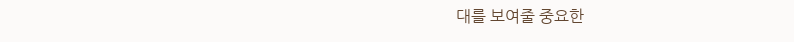대를 보여줄 중요한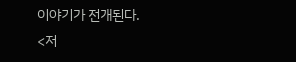이야기가 전개된다.
<저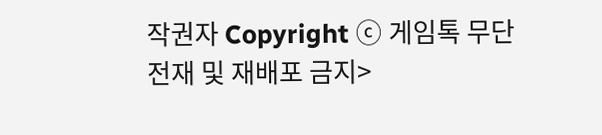작권자 Copyright ⓒ 게임톡 무단전재 및 재배포 금지>